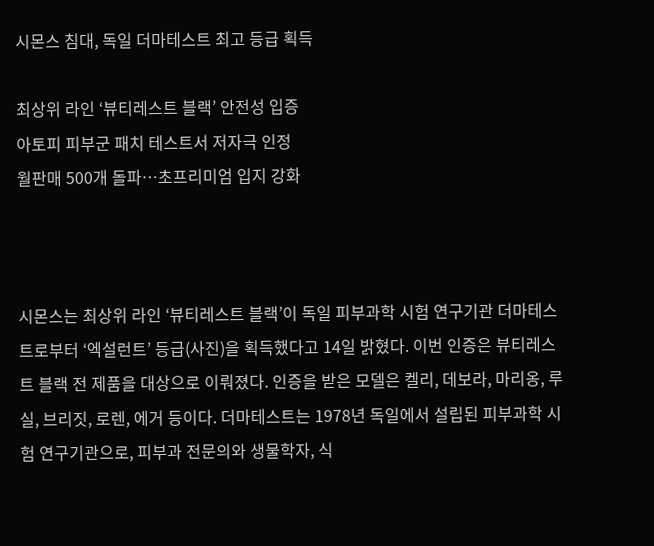시몬스 침대, 독일 더마테스트 최고 등급 획득

최상위 라인 ‘뷰티레스트 블랙’ 안전성 입증
아토피 피부군 패치 테스트서 저자극 인정
월판매 500개 돌파…초프리미엄 입지 강화



시몬스는 최상위 라인 ‘뷰티레스트 블랙’이 독일 피부과학 시험 연구기관 더마테스트로부터 ‘엑설런트’ 등급(사진)을 획득했다고 14일 밝혔다. 이번 인증은 뷰티레스트 블랙 전 제품을 대상으로 이뤄졌다. 인증을 받은 모델은 켈리, 데보라, 마리옹, 루실, 브리짓, 로렌, 에거 등이다. 더마테스트는 1978년 독일에서 설립된 피부과학 시험 연구기관으로, 피부과 전문의와 생물학자, 식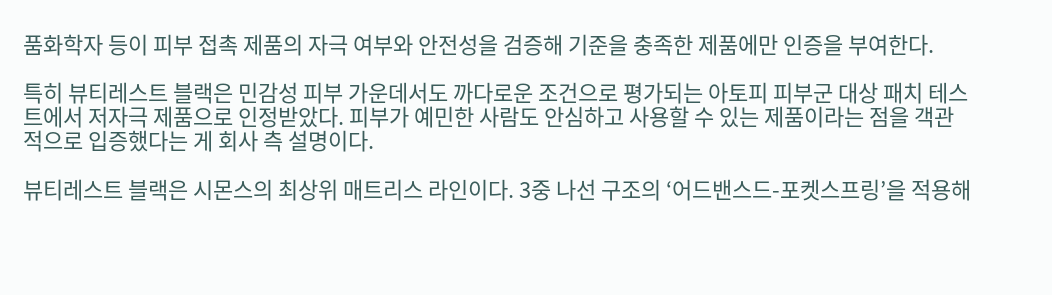품화학자 등이 피부 접촉 제품의 자극 여부와 안전성을 검증해 기준을 충족한 제품에만 인증을 부여한다.

특히 뷰티레스트 블랙은 민감성 피부 가운데서도 까다로운 조건으로 평가되는 아토피 피부군 대상 패치 테스트에서 저자극 제품으로 인정받았다. 피부가 예민한 사람도 안심하고 사용할 수 있는 제품이라는 점을 객관적으로 입증했다는 게 회사 측 설명이다.

뷰티레스트 블랙은 시몬스의 최상위 매트리스 라인이다. 3중 나선 구조의 ‘어드밴스드-포켓스프링’을 적용해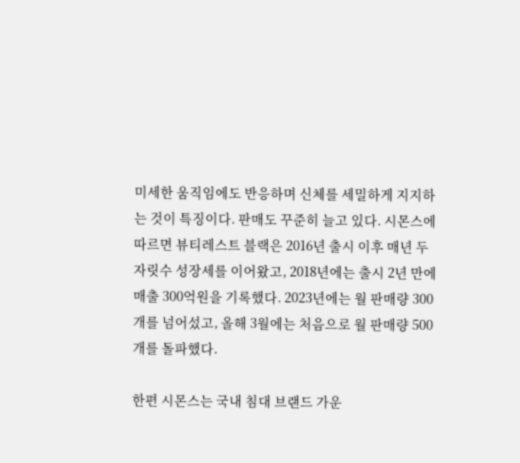미세한 움직임에도 반응하며 신체를 세밀하게 지지하는 것이 특징이다. 판매도 꾸준히 늘고 있다. 시몬스에 따르면 뷰티레스트 블랙은 2016년 출시 이후 매년 두 자릿수 성장세를 이어왔고, 2018년에는 출시 2년 만에 매출 300억원을 기록했다. 2023년에는 월 판매량 300개를 넘어섰고, 올해 3월에는 처음으로 월 판매량 500개를 돌파했다.

한편 시몬스는 국내 침대 브랜드 가운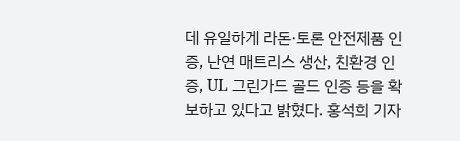데 유일하게 라돈·토론 안전제품 인증, 난연 매트리스 생산, 친환경 인증, UL 그린가드 골드 인증 등을 확보하고 있다고 밝혔다. 홍석희 기자